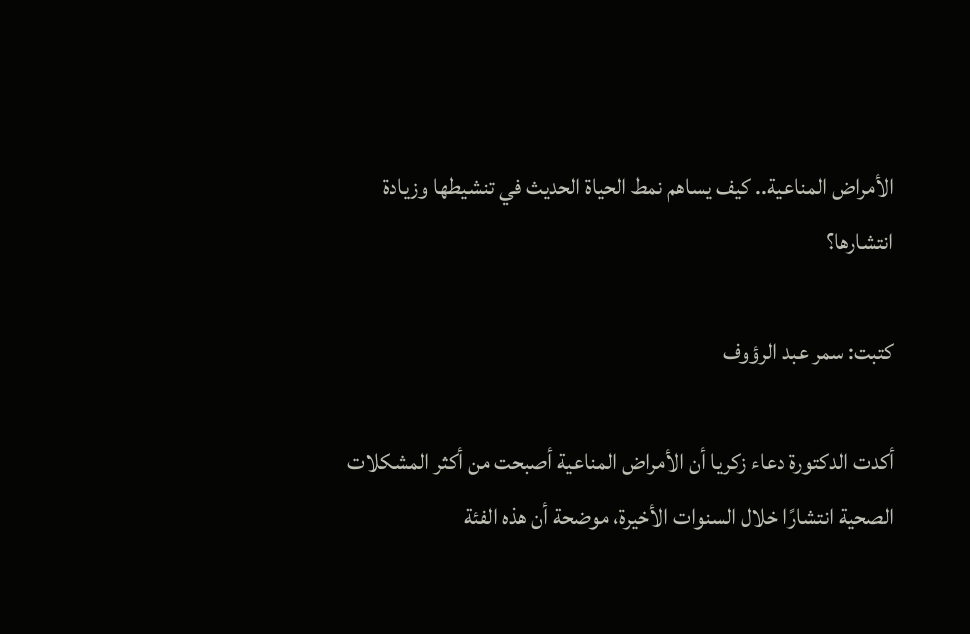الأمراض المناعية.. كيف يساهم نمط الحياة الحديث في تنشيطها وزيادة انتشارها؟

كتبت: سمر عبد الرؤوف

أكدت الدكتورة دعاء زكريا أن الأمراض المناعية أصبحت من أكثر المشكلات الصحية انتشارًا خلال السنوات الأخيرة، موضحة أن هذه الفئة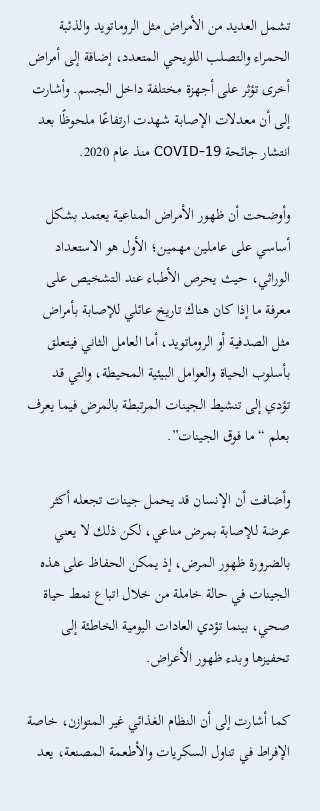تشمل العديد من الأمراض مثل الروماتويد والذئبة الحمراء والتصلب اللويحي المتعدد، إضافة إلى أمراض أخرى تؤثر على أجهزة مختلفة داخل الجسم. وأشارت إلى أن معدلات الإصابة شهدت ارتفاعًا ملحوظًا بعد انتشار جائحة COVID-19 منذ عام 2020.

وأوضحت أن ظهور الأمراض المناعية يعتمد بشكل أساسي على عاملين مهمين؛ الأول هو الاستعداد الوراثي، حيث يحرص الأطباء عند التشخيص على معرفة ما إذا كان هناك تاريخ عائلي للإصابة بأمراض مثل الصدفية أو الروماتويد، أما العامل الثاني فيتعلق بأسلوب الحياة والعوامل البيئية المحيطة، والتي قد تؤدي إلى تنشيط الجينات المرتبطة بالمرض فيما يعرف بعلم “ما فوق الجينات”.

وأضافت أن الإنسان قد يحمل جينات تجعله أكثر عرضة للإصابة بمرض مناعي، لكن ذلك لا يعني بالضرورة ظهور المرض، إذ يمكن الحفاظ على هذه الجينات في حالة خاملة من خلال اتباع نمط حياة صحي، بينما تؤدي العادات اليومية الخاطئة إلى تحفيزها وبدء ظهور الأعراض.

كما أشارت إلى أن النظام الغذائي غير المتوازن، خاصة الإفراط في تناول السكريات والأطعمة المصنعة، يعد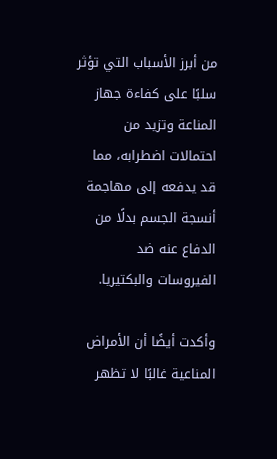من أبرز الأسباب التي تؤثر سلبًا على كفاءة جهاز المناعة وتزيد من احتمالات اضطرابه، مما قد يدفعه إلى مهاجمة أنسجة الجسم بدلًا من الدفاع عنه ضد الفيروسات والبكتيريا.

وأكدت أيضًا أن الأمراض المناعية غالبًا لا تظهر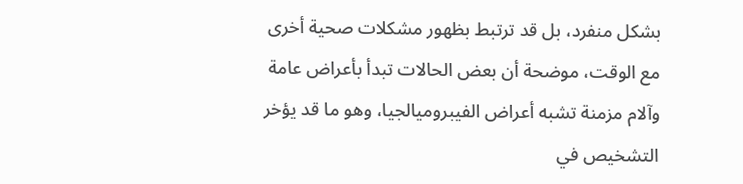بشكل منفرد، بل قد ترتبط بظهور مشكلات صحية أخرى مع الوقت، موضحة أن بعض الحالات تبدأ بأعراض عامة وآلام مزمنة تشبه أعراض الفيبروميالجيا، وهو ما قد يؤخر التشخيص في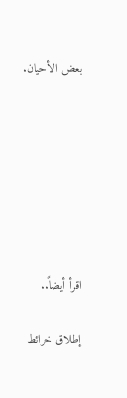بعض الأحيان.







اقرأ أيضاً..

إطلاق خرائط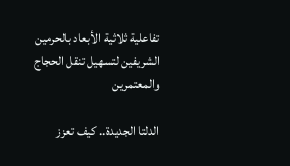تفاعلية ثلاثية الأبعاد بالحرمين الشريفين لتسهيل تنقل الحجاج والمعتمرين

الدلتا الجديدة.. كيف تعزز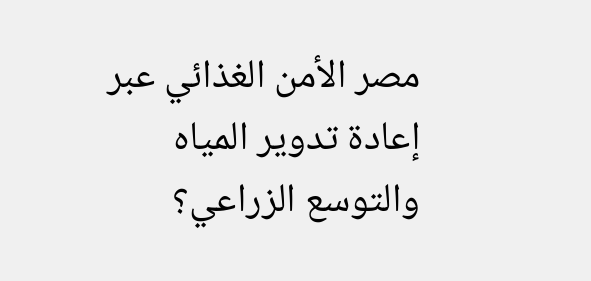مصر الأمن الغذائي عبر إعادة تدوير المياه والتوسع الزراعي؟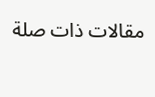مقالات ذات صلة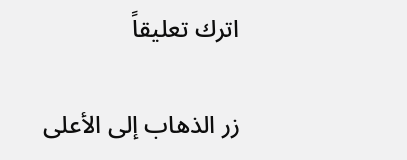اترك تعليقاً

زر الذهاب إلى الأعلى